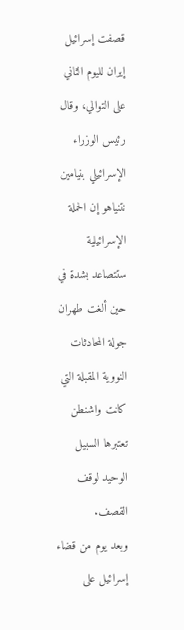قصفت إسرائيل إيران لليوم الثاني على التوالي، وقال رئيس الوزراء الإسرائيلي بنيامين نتنياهو إن الحملة الإسرائيلية ستتصاعد بشدة في حين ألغت طهران جولة المحادثات النووية المقبلة التي كانت واشنطن تعتبرها السبيل الوحيد لوقف القصف.
وبعد يوم من قضاء إسرائيل على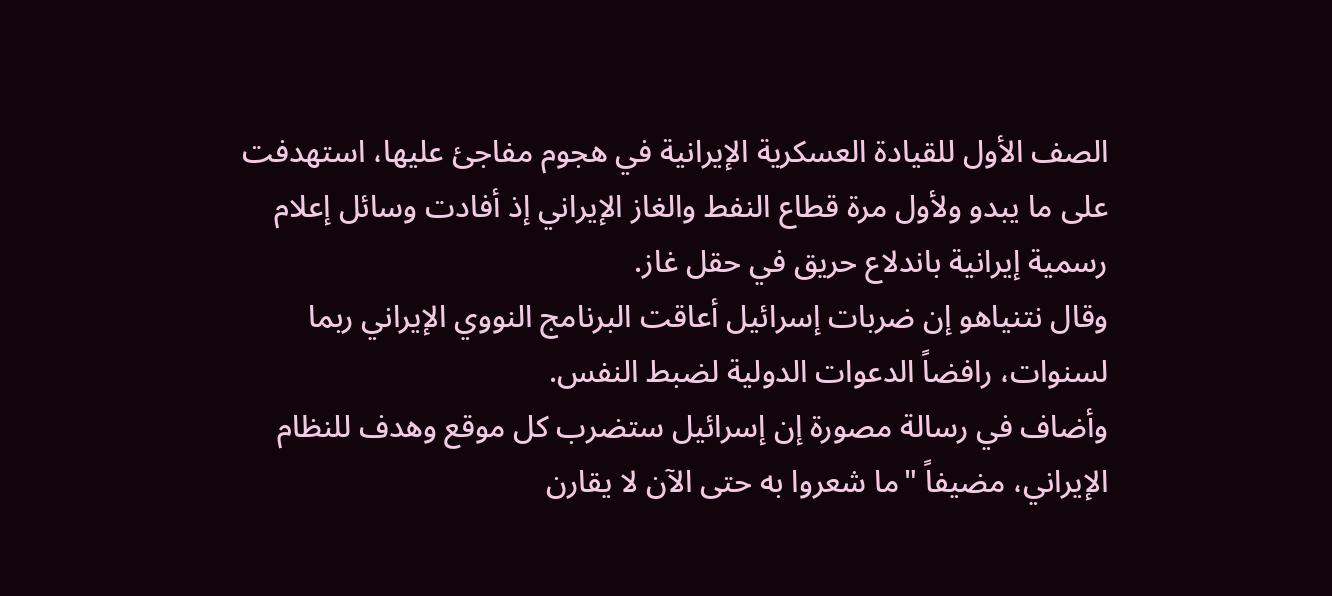الصف الأول للقيادة العسكرية الإيرانية في هجوم مفاجئ عليها، استهدفت على ما يبدو ولأول مرة قطاع النفط والغاز الإيراني إذ أفادت وسائل إعلام رسمية إيرانية باندلاع حريق في حقل غاز.
وقال نتنياهو إن ضربات إسرائيل أعاقت البرنامج النووي الإيراني ربما لسنوات، رافضاً الدعوات الدولية لضبط النفس.
وأضاف في رسالة مصورة إن إسرائيل ستضرب كل موقع وهدف للنظام الإيراني، مضيفاً "ما شعروا به حتى الآن لا يقارن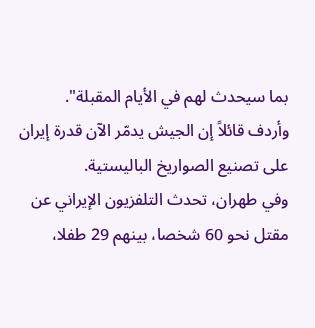بما سيحدث لهم في الأيام المقبلة".
وأردف قائلاً إن الجيش يدمّر الآن قدرة إيران على تصنيع الصواريخ الباليستية.
وفي طهران، تحدث التلفزيون الإيراني عن مقتل نحو 60 شخصا، بينهم 29 طفلا،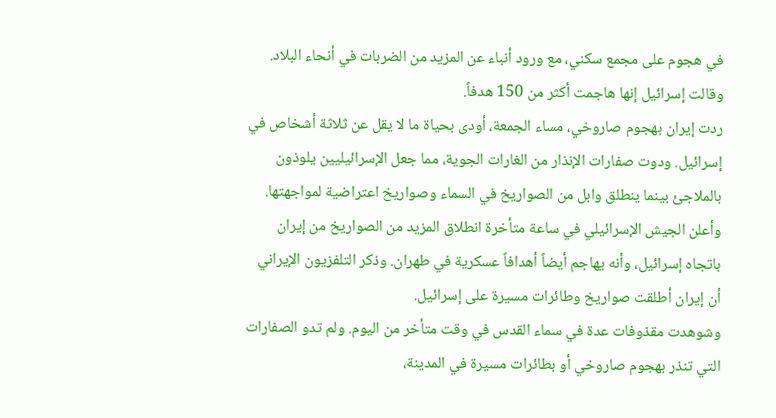في هجوم على مجمع سكني، مع ورود أنباء عن المزيد من الضربات في أنحاء البلاد. وقالت إسرائيل إنها هاجمت أكثر من 150 هدفاً.
ردت إيران بهجوم صاروخي، مساء الجمعة، أودى بحياة ما لا يقل عن ثلاثة أشخاص في إسرائيل. ودوت صفارات الإنذار من الغارات الجوية، مما جعل الإسرائيليين يلوذون بالملاجئ بينما ينطلق وابل من الصواريخ في السماء وصواريخ اعتراضية لمواجهتها.
وأعلن الجيش الإسرائيلي في ساعة متأخرة انطلاق المزيد من الصواريخ من إيران باتجاه إسرائيل، وأنه يهاجم أيضاً أهدافاً عسكرية في طهران. وذكر التلفزيون الإيراني أن إيران أطلقت صواريخ وطائرات مسيرة على إسرائيل.
وشوهدت مقذوفات عدة في سماء القدس في وقت متأخر من اليوم. ولم تدو الصفارات التي تنذر بهجوم صاروخي أو بطائرات مسيرة في المدينة،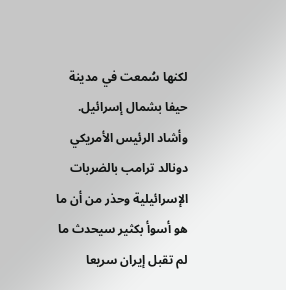لكنها سُمعت في مدينة حيفا بشمال إسرائيل.
وأشاد الرئيس الأمريكي دونالد ترامب بالضربات الإسرائيلية وحذر من أن ما هو أسوأ بكثير سيحدث ما لم تقبل إيران سريعا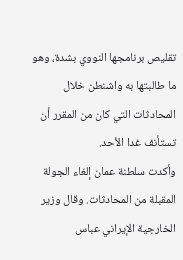تقليص برنامجها النووي بشدة، وهو ما طالبتها به واشنطن خلال المحادثات التي كان من المقرر أن تستأنف غدا الأحد.
وأكدت سلطنة عمان إلغاء الجولة المقبلة من المحادثات. وقال وزير الخارجية الإيراني عباس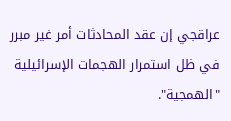عراقجي إن عقد المحادثات أمر غير مبرر في ظل استمرار الهجمات الإسرائيلية "الهمجية".